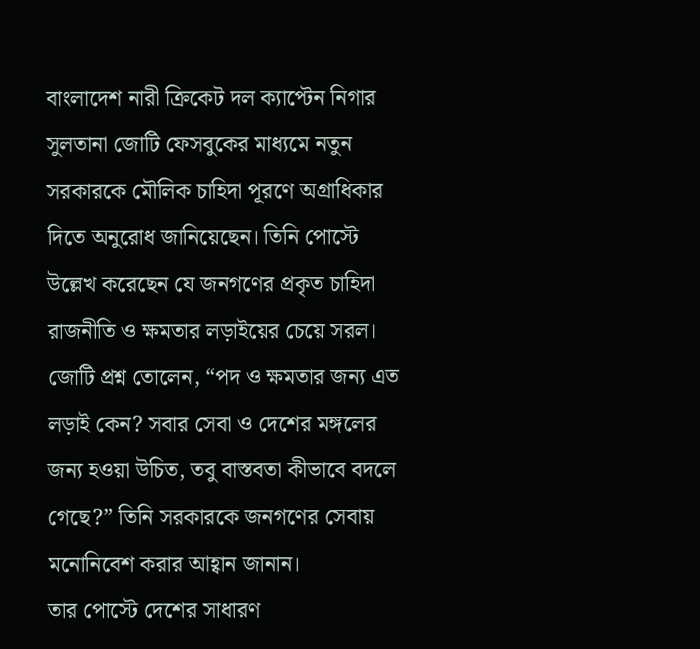বাংলাদেশ নারী ক্রিকেট দল ক্যাপ্টেন নিগার সুলতানা জোটি ফেসবুকের মাধ্যমে নতুন সরকারকে মৌলিক চাহিদা পূরণে অগ্রাধিকার দিতে অনুরোধ জানিয়েছেন। তিনি পোস্টে উল্লেখ করেছেন যে জনগণের প্রকৃত চাহিদা রাজনীতি ও ক্ষমতার লড়াইয়ের চেয়ে সরল।
জোটি প্রশ্ন তোলেন, “পদ ও ক্ষমতার জন্য এত লড়াই কেন? সবার সেবা ও দেশের মঙ্গলের জন্য হওয়া উচিত, তবু বাস্তবতা কীভাবে বদলে গেছে?” তিনি সরকারকে জনগণের সেবায় মনোনিবেশ করার আহ্বান জানান।
তার পোস্টে দেশের সাধারণ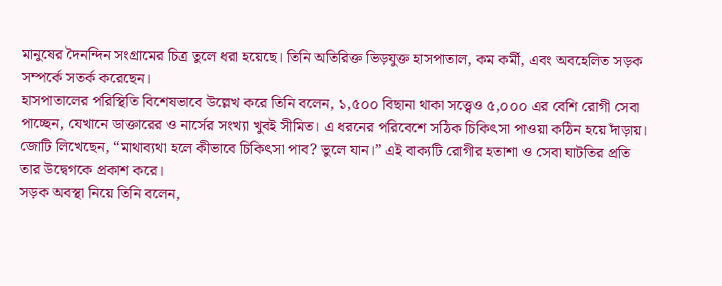মানুষের দৈনন্দিন সংগ্রামের চিত্র তুলে ধরা হয়েছে। তিনি অতিরিক্ত ভিড়যুক্ত হাসপাতাল, কম কর্মী, এবং অবহেলিত সড়ক সম্পর্কে সতর্ক করেছেন।
হাসপাতালের পরিস্থিতি বিশেষভাবে উল্লেখ করে তিনি বলেন, ১,৫০০ বিছানা থাকা সত্ত্বেও ৫,০০০ এর বেশি রোগী সেবা পাচ্ছেন, যেখানে ডাক্তারের ও নার্সের সংখ্যা খুবই সীমিত। এ ধরনের পরিবেশে সঠিক চিকিৎসা পাওয়া কঠিন হয়ে দাঁড়ায়।
জোটি লিখেছেন, “মাথাব্যথা হলে কীভাবে চিকিৎসা পাব? ভুলে যান।” এই বাক্যটি রোগীর হতাশা ও সেবা ঘাটতির প্রতি তার উদ্বেগকে প্রকাশ করে।
সড়ক অবস্থা নিয়ে তিনি বলেন,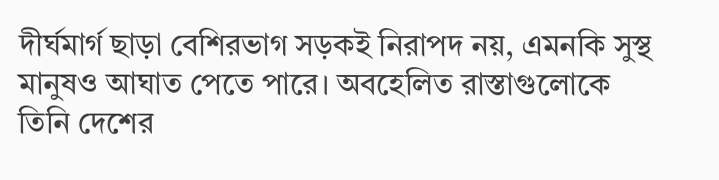দীর্ঘমার্গ ছাড়া বেশিরভাগ সড়কই নিরাপদ নয়, এমনকি সুস্থ মানুষও আঘাত পেতে পারে। অবহেলিত রাস্তাগুলোকে তিনি দেশের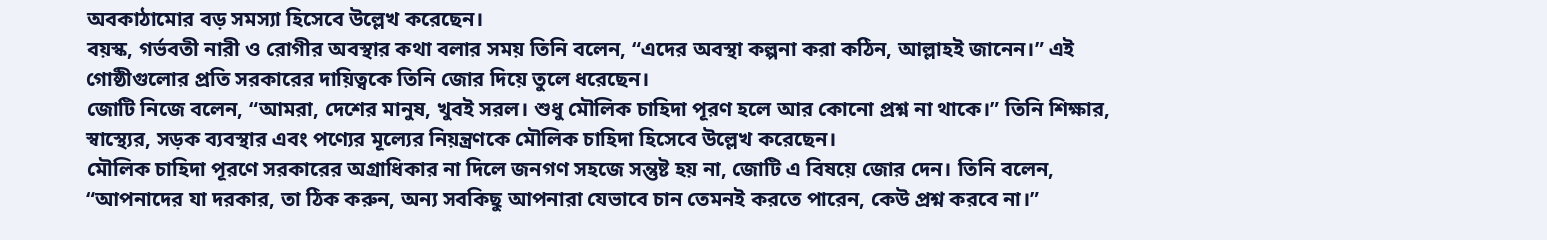অবকাঠামোর বড় সমস্যা হিসেবে উল্লেখ করেছেন।
বয়স্ক, গর্ভবতী নারী ও রোগীর অবস্থার কথা বলার সময় তিনি বলেন, “এদের অবস্থা কল্পনা করা কঠিন, আল্লাহই জানেন।” এই গোষ্ঠীগুলোর প্রতি সরকারের দায়িত্বকে তিনি জোর দিয়ে তুলে ধরেছেন।
জোটি নিজে বলেন, “আমরা, দেশের মানুষ, খুবই সরল। শুধু মৌলিক চাহিদা পূরণ হলে আর কোনো প্রশ্ন না থাকে।” তিনি শিক্ষার, স্বাস্থ্যের, সড়ক ব্যবস্থার এবং পণ্যের মূল্যের নিয়ন্ত্রণকে মৌলিক চাহিদা হিসেবে উল্লেখ করেছেন।
মৌলিক চাহিদা পূরণে সরকারের অগ্রাধিকার না দিলে জনগণ সহজে সন্তুষ্ট হয় না, জোটি এ বিষয়ে জোর দেন। তিনি বলেন, “আপনাদের যা দরকার, তা ঠিক করুন, অন্য সবকিছু আপনারা যেভাবে চান তেমনই করতে পারেন, কেউ প্রশ্ন করবে না।”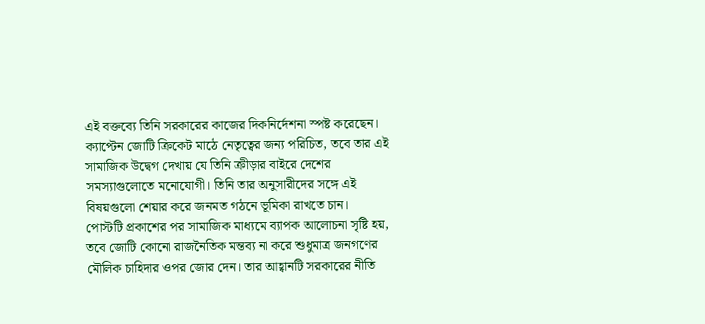এই বক্তব্যে তিনি সরকারের কাজের দিকনির্দেশনা স্পষ্ট করেছেন।
ক্যাপ্টেন জোটি ক্রিকেট মাঠে নেতৃত্বের জন্য পরিচিত, তবে তার এই সামাজিক উদ্বেগ দেখায় যে তিনি ক্রীড়ার বাইরে দেশের সমস্যাগুলোতে মনোযোগী। তিনি তার অনুসারীদের সঙ্গে এই বিষয়গুলো শেয়ার করে জনমত গঠনে ভূমিকা রাখতে চান।
পোস্টটি প্রকাশের পর সামাজিক মাধ্যমে ব্যাপক আলোচনা সৃষ্টি হয়, তবে জোটি কোনো রাজনৈতিক মন্তব্য না করে শুধুমাত্র জনগণের মৌলিক চাহিদার ওপর জোর দেন। তার আহ্বানটি সরকারের নীতি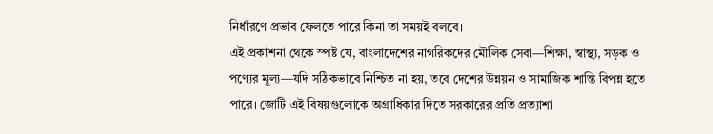নির্ধারণে প্রভাব ফেলতে পারে কিনা তা সময়ই বলবে।
এই প্রকাশনা থেকে স্পষ্ট যে, বাংলাদেশের নাগরিকদের মৌলিক সেবা—শিক্ষা, স্বাস্থ্য, সড়ক ও পণ্যের মূল্য—যদি সঠিকভাবে নিশ্চিত না হয়, তবে দেশের উন্নয়ন ও সামাজিক শান্তি বিপন্ন হতে পারে। জোটি এই বিষয়গুলোকে অগ্রাধিকার দিতে সরকারের প্রতি প্রত্যাশা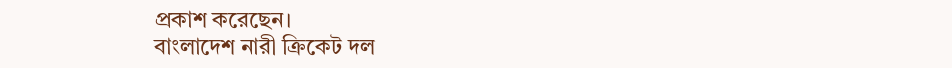প্রকাশ করেছেন।
বাংলাদেশ নারী ক্রিকেট দল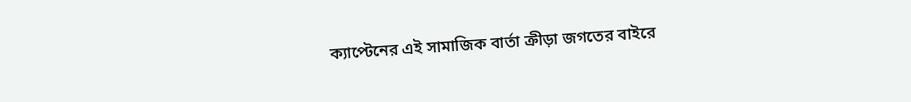ক্যাপ্টেনের এই সামাজিক বার্তা ক্রীড়া জগতের বাইরে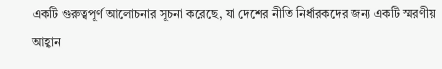একটি গুরুত্বপূর্ণ আলোচনার সূচনা করেছে, যা দেশের নীতি নির্ধারকদের জন্য একটি স্মরণীয় আহ্বান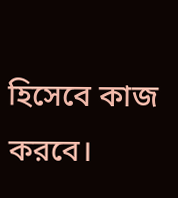হিসেবে কাজ করবে।